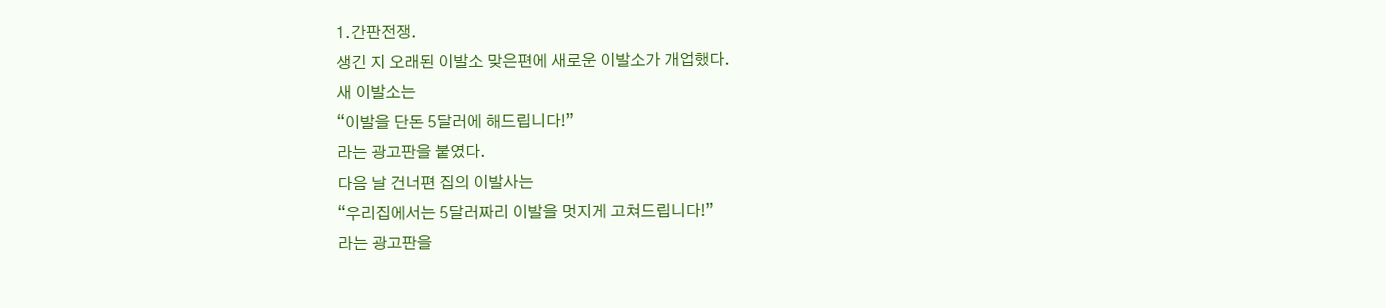1.간판전쟁.
생긴 지 오래된 이발소 맞은편에 새로운 이발소가 개업했다.
새 이발소는
“이발을 단돈 5달러에 해드립니다!”
라는 광고판을 붙였다.
다음 날 건너편 집의 이발사는
“우리집에서는 5달러짜리 이발을 멋지게 고쳐드립니다!”
라는 광고판을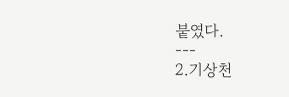붙였다.
---
2.기상천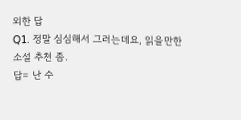외한 답
Q1. 정말 심심해서 그러는데요, 읽을만한 소설 추천 좀.
답= 난 수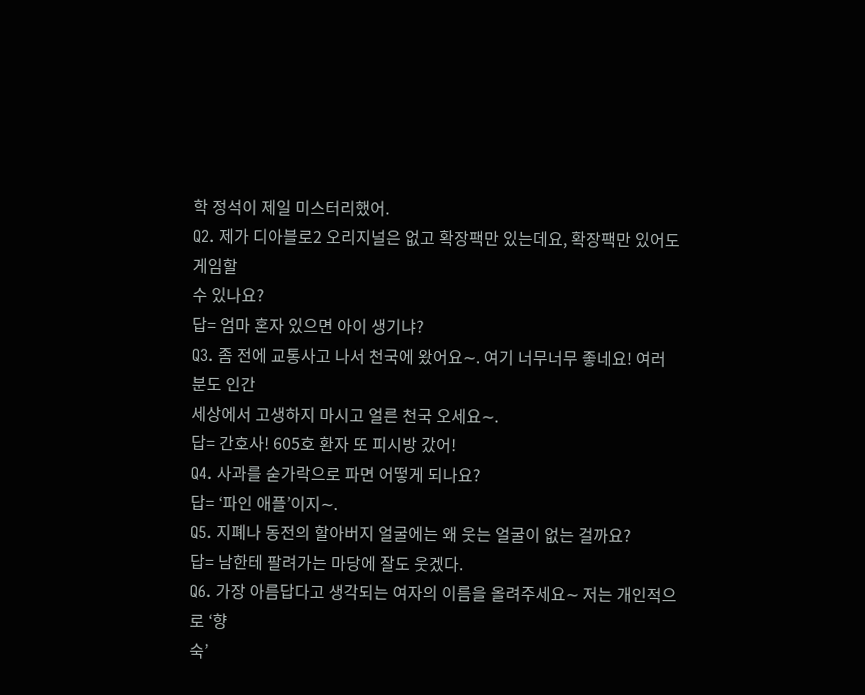학 정석이 제일 미스터리했어.
Q2. 제가 디아블로2 오리지널은 없고 확장팩만 있는데요, 확장팩만 있어도 게임할
수 있나요?
답= 엄마 혼자 있으면 아이 생기냐?
Q3. 좀 전에 교통사고 나서 천국에 왔어요∼. 여기 너무너무 좋네요! 여러분도 인간
세상에서 고생하지 마시고 얼른 천국 오세요∼.
답= 간호사! 605호 환자 또 피시방 갔어!
Q4. 사과를 숟가락으로 파면 어떻게 되나요?
답= ‘파인 애플’이지∼.
Q5. 지폐나 동전의 할아버지 얼굴에는 왜 웃는 얼굴이 없는 걸까요?
답= 남한테 팔려가는 마당에 잘도 웃겠다.
Q6. 가장 아름답다고 생각되는 여자의 이름을 올려주세요∼ 저는 개인적으로 ‘향
숙’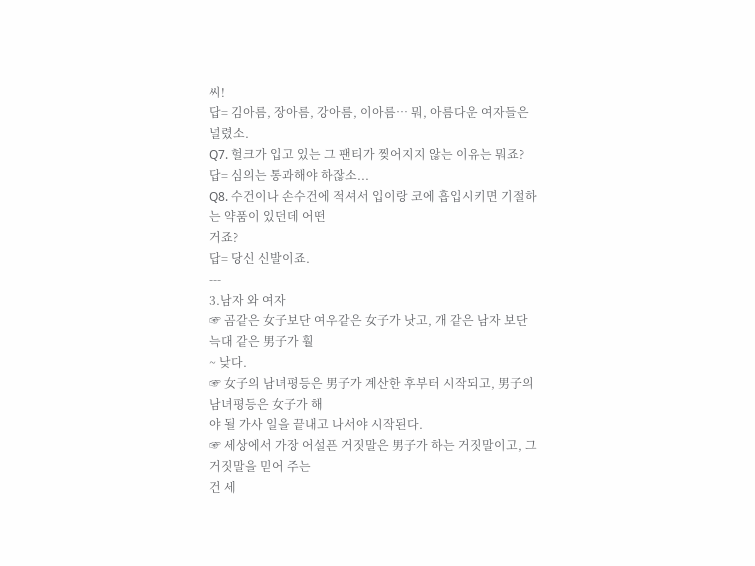씨!
답= 김아름, 장아름, 강아름, 이아름… 뭐, 아름다운 여자들은 널렸소.
Q7. 헐크가 입고 있는 그 팬티가 찢어지지 않는 이유는 뭐죠?
답= 심의는 통과해야 하잖소...
Q8. 수건이나 손수건에 적셔서 입이랑 코에 흡입시키면 기절하는 약품이 있던데 어떤
거죠?
답= 당신 신발이죠.
---
3.남자 와 여자
☞ 곰같은 女子보단 여우같은 女子가 낫고, 개 같은 남자 보단 늑대 같은 男子가 훨
~ 낮다.
☞ 女子의 남녀평등은 男子가 계산한 후부터 시작되고, 男子의 남녀평등은 女子가 해
야 될 가사 일을 끝내고 나서야 시작된다.
☞ 세상에서 가장 어설픈 거짓말은 男子가 하는 거짓말이고, 그 거짓말을 믿어 주는
건 세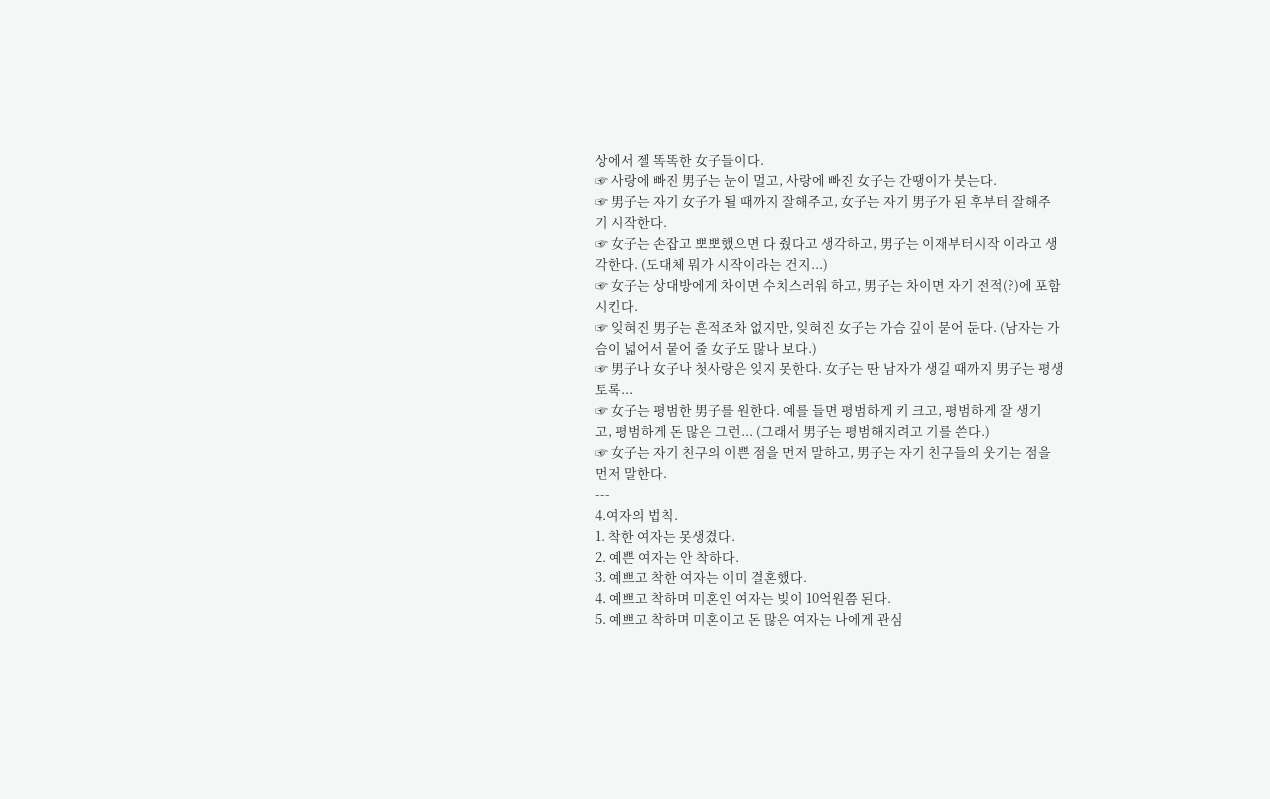상에서 젤 똑똑한 女子들이다.
☞ 사랑에 빠진 男子는 눈이 멀고, 사랑에 빠진 女子는 간땡이가 붓는다.
☞ 男子는 자기 女子가 될 때까지 잘해주고, 女子는 자기 男子가 된 후부터 잘해주
기 시작한다.
☞ 女子는 손잡고 뽀뽀했으면 다 줬다고 생각하고, 男子는 이재부터시작 이라고 생
각한다. (도대체 뭐가 시작이라는 건지...)
☞ 女子는 상대방에게 차이면 수치스러워 하고, 男子는 차이면 자기 전적(?)에 포함
시킨다.
☞ 잊혀진 男子는 흔적조차 없지만, 잊혀진 女子는 가슴 깊이 묻어 둔다. (남자는 가
슴이 넓어서 뭍어 줄 女子도 많나 보다.)
☞ 男子나 女子나 첫사랑은 잊지 못한다. 女子는 딴 남자가 생길 때까지 男子는 평생
토록...
☞ 女子는 평범한 男子를 원한다. 예를 들면 평범하게 키 크고, 평범하게 잘 생기
고, 평범하게 돈 많은 그런... (그래서 男子는 평범해지려고 기를 쓴다.)
☞ 女子는 자기 친구의 이쁜 점을 먼저 말하고, 男子는 자기 친구들의 웃기는 점을
먼저 말한다.
---
4.여자의 법칙.
1. 착한 여자는 못생겼다.
2. 예쁜 여자는 안 착하다.
3. 예쁘고 착한 여자는 이미 결혼했다.
4. 예쁘고 착하며 미혼인 여자는 빚이 10억원쯤 된다.
5. 예쁘고 착하며 미혼이고 돈 많은 여자는 나에게 관심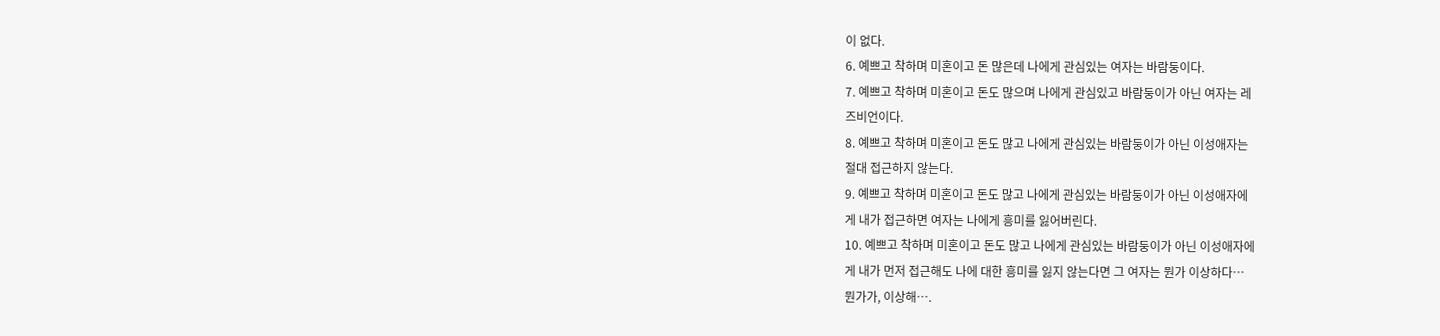이 없다.
6. 예쁘고 착하며 미혼이고 돈 많은데 나에게 관심있는 여자는 바람둥이다.
7. 예쁘고 착하며 미혼이고 돈도 많으며 나에게 관심있고 바람둥이가 아닌 여자는 레
즈비언이다.
8. 예쁘고 착하며 미혼이고 돈도 많고 나에게 관심있는 바람둥이가 아닌 이성애자는
절대 접근하지 않는다.
9. 예쁘고 착하며 미혼이고 돈도 많고 나에게 관심있는 바람둥이가 아닌 이성애자에
게 내가 접근하면 여자는 나에게 흥미를 잃어버린다.
10. 예쁘고 착하며 미혼이고 돈도 많고 나에게 관심있는 바람둥이가 아닌 이성애자에
게 내가 먼저 접근해도 나에 대한 흥미를 잃지 않는다면 그 여자는 뭔가 이상하다…
뭔가가, 이상해….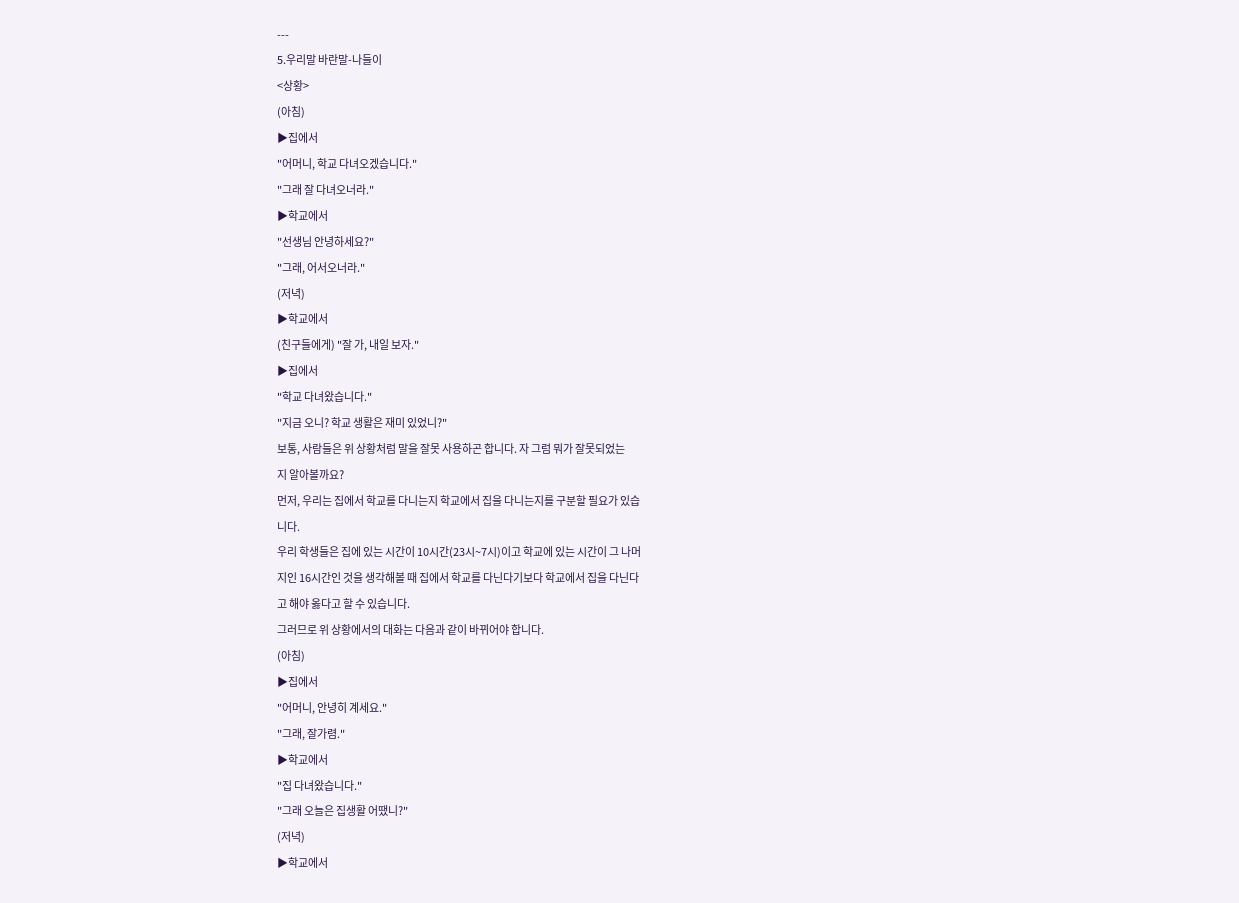---
5.우리말 바란말-나들이
<상황>
(아침)
▶집에서
"어머니, 학교 다녀오겠습니다."
"그래 잘 다녀오너라."
▶학교에서
"선생님 안녕하세요?"
"그래, 어서오너라."
(저녁)
▶학교에서
(친구들에게) "잘 가, 내일 보자."
▶집에서
"학교 다녀왔습니다."
"지금 오니? 학교 생활은 재미 있었니?"
보통, 사람들은 위 상황처럼 말을 잘못 사용하곤 합니다. 자 그럼 뭐가 잘못되었는
지 알아볼까요?
먼저, 우리는 집에서 학교를 다니는지 학교에서 집을 다니는지를 구분할 필요가 있습
니다.
우리 학생들은 집에 있는 시간이 10시간(23시~7시)이고 학교에 있는 시간이 그 나머
지인 16시간인 것을 생각해볼 때 집에서 학교를 다닌다기보다 학교에서 집을 다닌다
고 해야 옳다고 할 수 있습니다.
그러므로 위 상황에서의 대화는 다음과 같이 바뀌어야 합니다.
(아침)
▶집에서
"어머니, 안녕히 계세요."
"그래, 잘가렴."
▶학교에서
"집 다녀왔습니다."
"그래 오늘은 집생활 어땠니?"
(저녁)
▶학교에서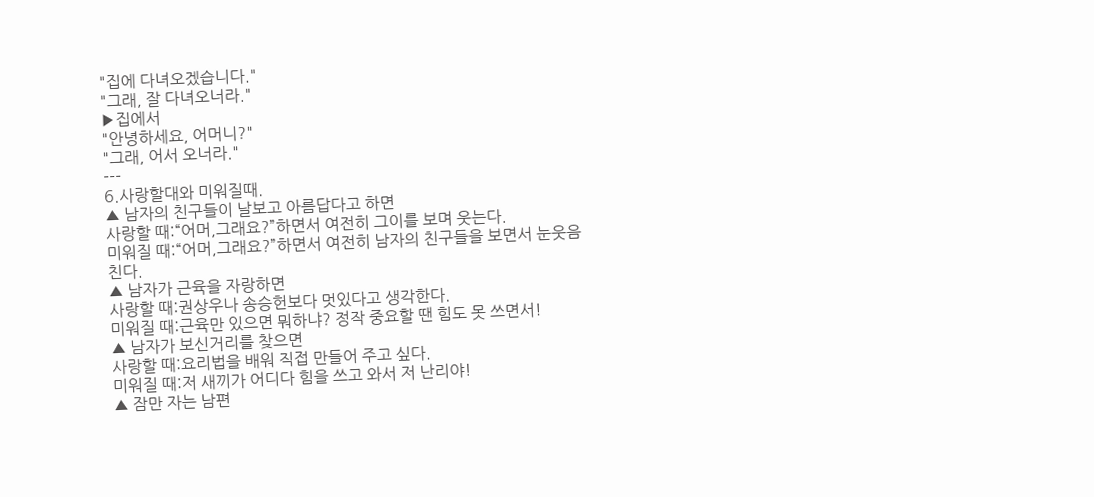"집에 다녀오겠습니다."
"그래, 잘 다녀오너라."
▶집에서
"안녕하세요, 어머니?"
"그래, 어서 오너라."
---
6.사랑할대와 미워질때.
▲ 남자의 친구들이 날보고 아름답다고 하면
사랑할 때:“어머,그래요?”하면서 여전히 그이를 보며 웃는다.
미워질 때:“어머,그래요?”하면서 여전히 남자의 친구들을 보면서 눈웃음친다.
▲ 남자가 근육을 자랑하면
사랑할 때:권상우나 송승헌보다 멋있다고 생각한다.
미워질 때:근육만 있으면 뭐하냐? 정작 중요할 땐 힘도 못 쓰면서!
▲ 남자가 보신거리를 찾으면
사랑할 때:요리법을 배워 직접 만들어 주고 싶다.
미워질 때:저 새끼가 어디다 힘을 쓰고 와서 저 난리야!
▲ 잠만 자는 남편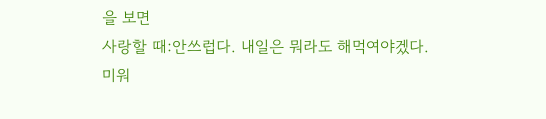을 보면
사랑할 때:안쓰럽다. 내일은 뭐라도 해먹여야겠다.
미워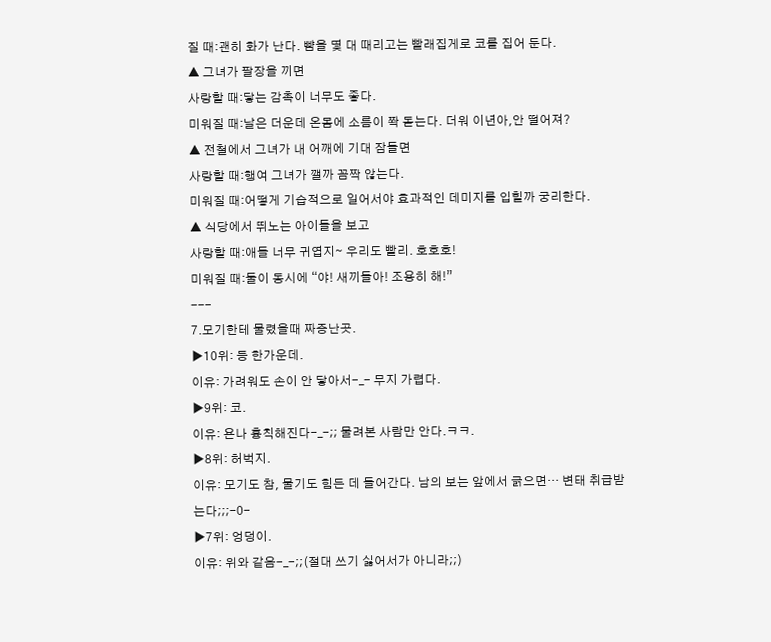질 때:괜히 화가 난다. 뺨을 몇 대 때리고는 빨래집게로 코를 집어 둔다.
▲ 그녀가 팔장을 끼면
사랑할 때:닿는 감촉이 너무도 좋다.
미워질 때:날은 더운데 온몸에 소름이 쫙 돋는다. 더워 이년아,안 떨어져?
▲ 전철에서 그녀가 내 어깨에 기대 잠들면
사랑할 때:행여 그녀가 깰까 꼼짝 않는다.
미워질 때:어떻게 기습적으로 일어서야 효과적인 데미지를 입힐까 궁리한다.
▲ 식당에서 뛰노는 아이들을 보고
사랑할 때:애들 너무 귀엽지∼ 우리도 빨리. 호호호!
미워질 때:둘이 동시에 “야! 새끼들아! 조용히 해!”
---
7.모기한테 물렸을때 짜증난곳.
▶10위: 등 한가운데.
이유: 가려워도 손이 안 닿아서-_- 무지 가렵다.
▶9위: 코.
이유: 욘나 흉칙해진다-_-;; 물려본 사람만 안다.ㅋㅋ.
▶8위: 허벅지.
이유: 모기도 참, 물기도 힘든 데 들어간다. 남의 보는 앞에서 긁으면… 변태 취급받
는다;;;-0-
▶7위: 엉덩이.
이유: 위와 같음-_-;;(절대 쓰기 싫어서가 아니라;;)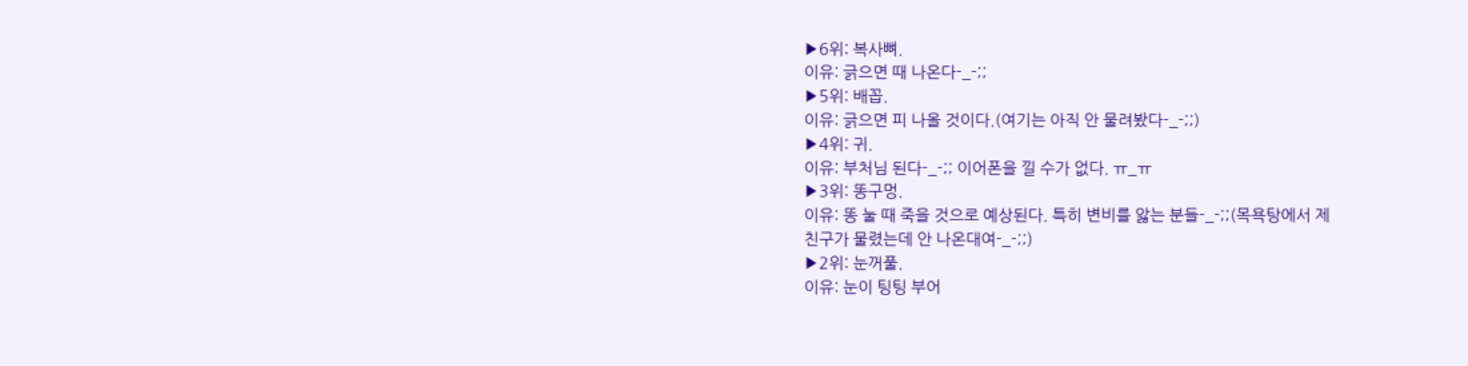▶6위: 복사뼈.
이유: 긁으면 때 나온다-_-;;
▶5위: 배꼽.
이유: 긁으면 피 나올 것이다.(여기는 아직 안 물려봤다-_-;;)
▶4위: 귀.
이유: 부처님 된다-_-;; 이어폰을 낄 수가 없다. ㅠ_ㅠ
▶3위: 똥구멍.
이유: 똥 눌 때 죽을 것으로 예상된다. 특히 변비를 앓는 분들-_-;;(목욕탕에서 제
친구가 물렸는데 안 나온대여-_-;;)
▶2위: 눈꺼풀.
이유: 눈이 팅팅 부어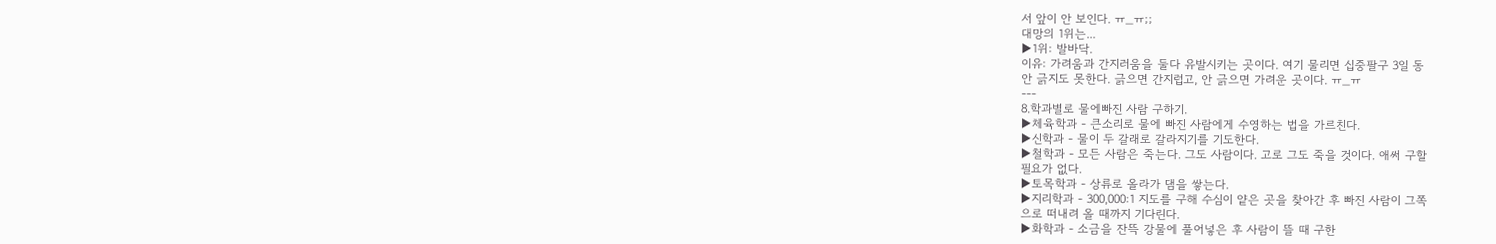서 앞이 안 보인다. ㅠ_ㅠ;;
대망의 1위는...
▶1위: 발바닥.
이유: 가려움과 간지러움을 둘다 유발시키는 곳이다. 여기 물리면 십중팔구 3일 동
안 긁지도 못한다. 긁으면 간지럽고, 안 긁으면 가려운 곳이다. ㅠ_ㅠ
---
8.학과별로 물에빠진 사람 구하기.
▶체육학과 - 큰소리로 물에 빠진 사람에게 수영하는 법을 가르친다.
▶신학과 - 물이 두 갈래로 갈라지기를 기도한다.
▶철학과 - 모든 사람은 죽는다. 그도 사람이다. 고로 그도 죽을 것이다. 애써 구할
필요가 없다.
▶토목학과 - 상류로 올라가 댐을 쌓는다.
▶지리학과 - 300,000:1 지도를 구해 수심이 얕은 곳을 찾아간 후 빠진 사람이 그쪽
으로 떠내려 올 때까지 기다린다.
▶화학과 - 소금을 잔뜩 강물에 풀어넣은 후 사람이 뜰 때 구한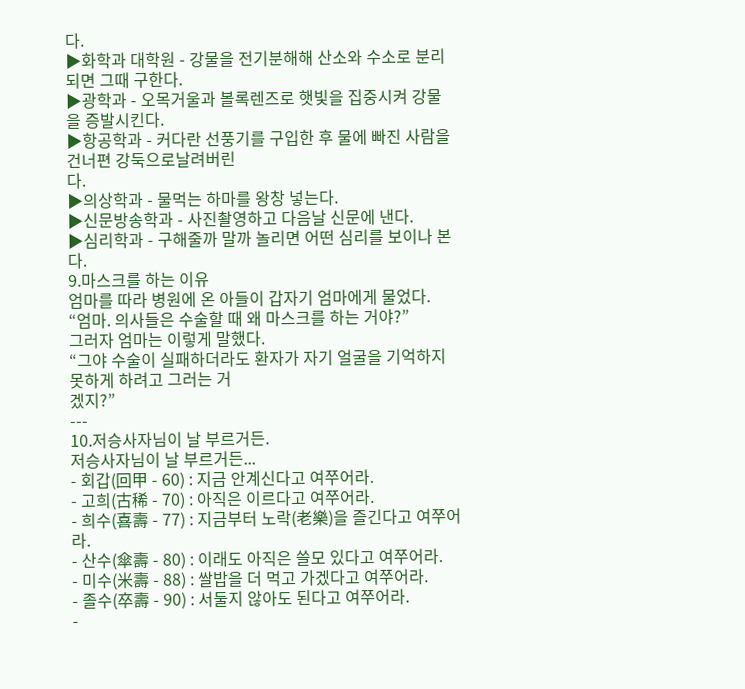다.
▶화학과 대학원 - 강물을 전기분해해 산소와 수소로 분리되면 그때 구한다.
▶광학과 - 오목거울과 볼록렌즈로 햇빛을 집중시켜 강물을 증발시킨다.
▶항공학과 - 커다란 선풍기를 구입한 후 물에 빠진 사람을 건너편 강둑으로날려버린
다.
▶의상학과 - 물먹는 하마를 왕창 넣는다.
▶신문방송학과 - 사진촬영하고 다음날 신문에 낸다.
▶심리학과 - 구해줄까 말까 놀리면 어떤 심리를 보이나 본다.
9.마스크를 하는 이유
엄마를 따라 병원에 온 아들이 갑자기 엄마에게 물었다.
“엄마. 의사들은 수술할 때 왜 마스크를 하는 거야?”
그러자 엄마는 이렇게 말했다.
“그야 수술이 실패하더라도 환자가 자기 얼굴을 기억하지 못하게 하려고 그러는 거
겠지?”
---
10.저승사자님이 날 부르거든.
저승사자님이 날 부르거든...
- 회갑(回甲 - 60) : 지금 안계신다고 여쭈어라.
- 고희(古稀 - 70) : 아직은 이르다고 여쭈어라.
- 희수(喜壽 - 77) : 지금부터 노락(老樂)을 즐긴다고 여쭈어라.
- 산수(傘壽 - 80) : 이래도 아직은 쓸모 있다고 여쭈어라.
- 미수(米壽 - 88) : 쌀밥을 더 먹고 가겠다고 여쭈어라.
- 졸수(卒壽 - 90) : 서둘지 않아도 된다고 여쭈어라.
-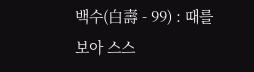백수(白壽 - 99) : 때를 보아 스스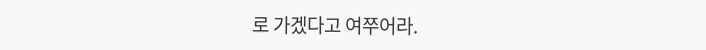로 가겠다고 여쭈어라.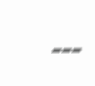---